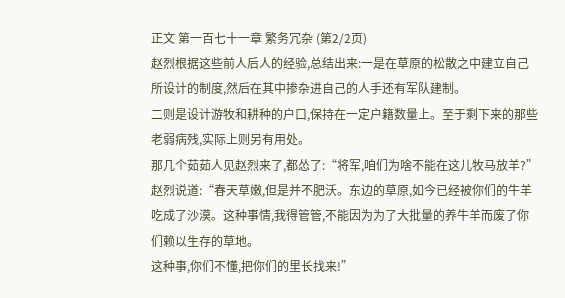正文 第一百七十一章 繁务冗杂 (第2/2页)
赵烈根据这些前人后人的经验,总结出来:一是在草原的松散之中建立自己所设计的制度,然后在其中掺杂进自己的人手还有军队建制。
二则是设计游牧和耕种的户口,保持在一定户籍数量上。至于剩下来的那些老弱病残,实际上则另有用处。
那几个茹茹人见赵烈来了,都怂了:“将军,咱们为啥不能在这儿牧马放羊?”
赵烈说道:“春天草嫩,但是并不肥沃。东边的草原,如今已经被你们的牛羊吃成了沙漠。这种事情,我得管管,不能因为为了大批量的养牛羊而废了你们赖以生存的草地。
这种事,你们不懂,把你们的里长找来!”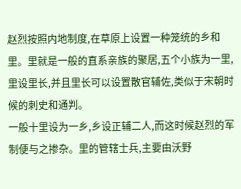赵烈按照内地制度,在草原上设置一种笼统的乡和里。里就是一般的直系亲族的聚居,五个小族为一里,里设里长,并且里长可以设置散官辅佐,类似于宋朝时候的刺史和通判。
一般十里设为一乡,乡设正辅二人,而这时候赵烈的军制便与之掺杂。里的管辖士兵,主要由沃野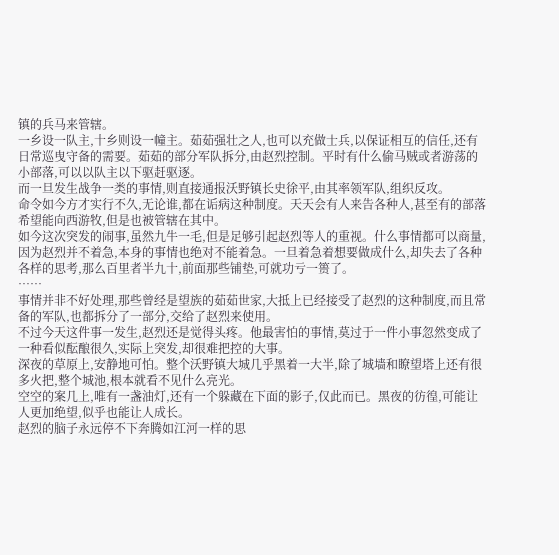镇的兵马来管辖。
一乡设一队主,十乡则设一幢主。茹茹强壮之人,也可以充做士兵,以保证相互的信任,还有日常巡曳守备的需要。茹茹的部分军队拆分,由赵烈控制。平时有什么偷马贼或者游荡的小部落,可以以队主以下驱赶驱逐。
而一旦发生战争一类的事情,则直接通报沃野镇长史徐平,由其率领军队,组织反攻。
命令如今方才实行不久,无论谁,都在诟病这种制度。天天会有人来告各种人,甚至有的部落希望能向西游牧,但是也被管辖在其中。
如今这次突发的闹事,虽然九牛一毛,但是足够引起赵烈等人的重视。什么事情都可以商量,因为赵烈并不着急,本身的事情也绝对不能着急。一旦着急着想要做成什么,却失去了各种各样的思考,那么百里者半九十,前面那些铺垫,可就功亏一篑了。
……
事情并非不好处理,那些曾经是望族的茹茹世家,大抵上已经接受了赵烈的这种制度,而且常备的军队,也都拆分了一部分,交给了赵烈来使用。
不过今天这件事一发生,赵烈还是觉得头疼。他最害怕的事情,莫过于一件小事忽然变成了一种看似酝酿很久,实际上突发,却很难把控的大事。
深夜的草原上,安静地可怕。整个沃野镇大城几乎黑着一大半,除了城墙和瞭望塔上还有很多火把,整个城池,根本就看不见什么亮光。
空空的案几上,唯有一盏油灯,还有一个躲藏在下面的影子,仅此而已。黑夜的彷徨,可能让人更加绝望,似乎也能让人成长。
赵烈的脑子永远停不下奔腾如江河一样的思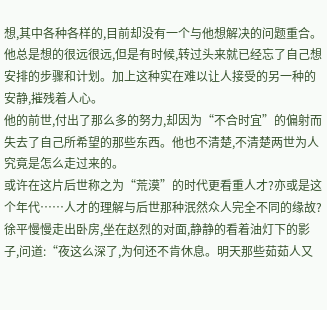想,其中各种各样的,目前却没有一个与他想解决的问题重合。
他总是想的很远很远,但是有时候,转过头来就已经忘了自己想安排的步骤和计划。加上这种实在难以让人接受的另一种的安静,摧残着人心。
他的前世,付出了那么多的努力,却因为“不合时宜”的偏射而失去了自己所希望的那些东西。他也不清楚,不清楚两世为人究竟是怎么走过来的。
或许在这片后世称之为“荒漠”的时代更看重人才?亦或是这个年代……人才的理解与后世那种泯然众人完全不同的缘故?
徐平慢慢走出卧房,坐在赵烈的对面,静静的看着油灯下的影子,问道:“夜这么深了,为何还不肯休息。明天那些茹茹人又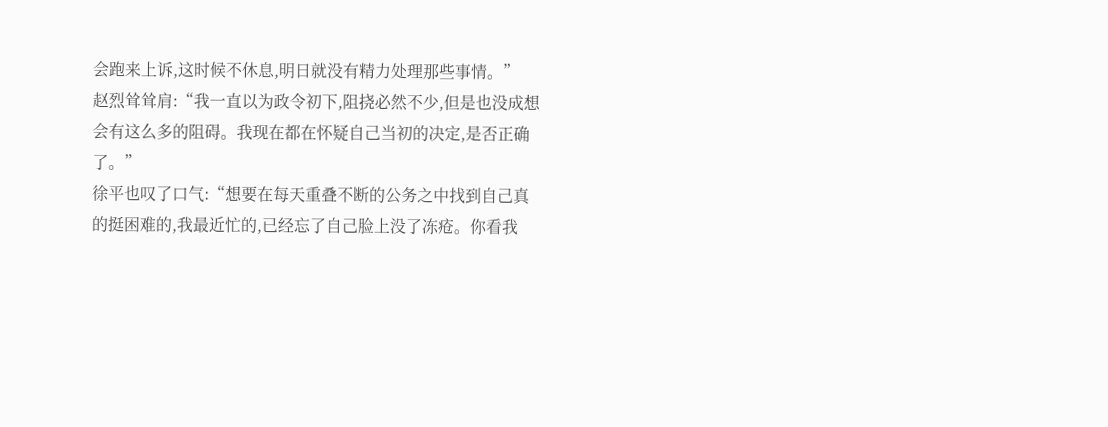会跑来上诉,这时候不休息,明日就没有精力处理那些事情。”
赵烈耸耸肩:“我一直以为政令初下,阻挠必然不少,但是也没成想会有这么多的阻碍。我现在都在怀疑自己当初的决定,是否正确了。”
徐平也叹了口气:“想要在每天重叠不断的公务之中找到自己真的挺困难的,我最近忙的,已经忘了自己脸上没了冻疮。你看我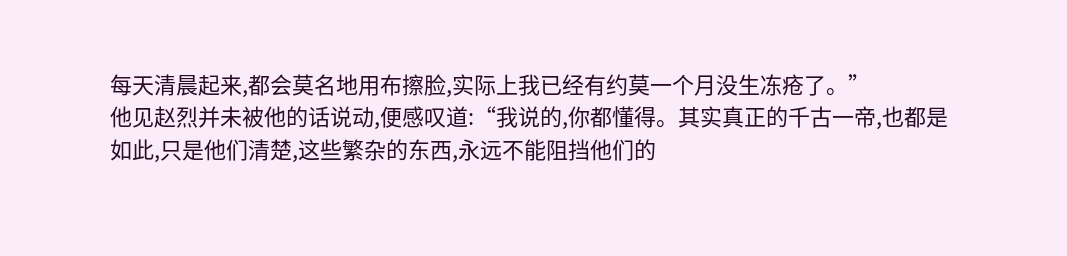每天清晨起来,都会莫名地用布擦脸,实际上我已经有约莫一个月没生冻疮了。”
他见赵烈并未被他的话说动,便感叹道:“我说的,你都懂得。其实真正的千古一帝,也都是如此,只是他们清楚,这些繁杂的东西,永远不能阻挡他们的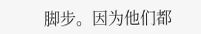脚步。因为他们都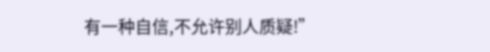有一种自信,不允许别人质疑!”